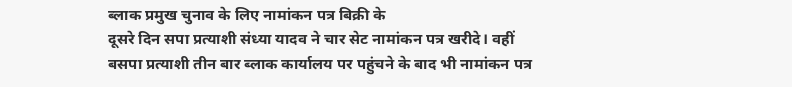ब्लाक प्रमुख चुनाव के लिए नामांकन पत्र बिक्री के
दूसरे दिन सपा प्रत्याशी संध्या यादव ने चार सेट नामांकन पत्र खरीदे। वहीं
बसपा प्रत्याशी तीन बार ब्लाक कार्यालय पर पहुंचने के बाद भी नामांकन पत्र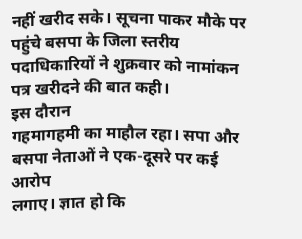नहीं खरीद सके। सूचना पाकर मौके पर पहुंचे बसपा के जिला स्तरीय
पदाधिकारियों ने शुक्रवार को नामांकन पत्र खरीदने की बात कही।
इस दौरान
गहमागहमी का माहौल रहा। सपा और बसपा नेताओं ने एक-दूसरे पर कई आरोप
लगाए। ज्ञात हो कि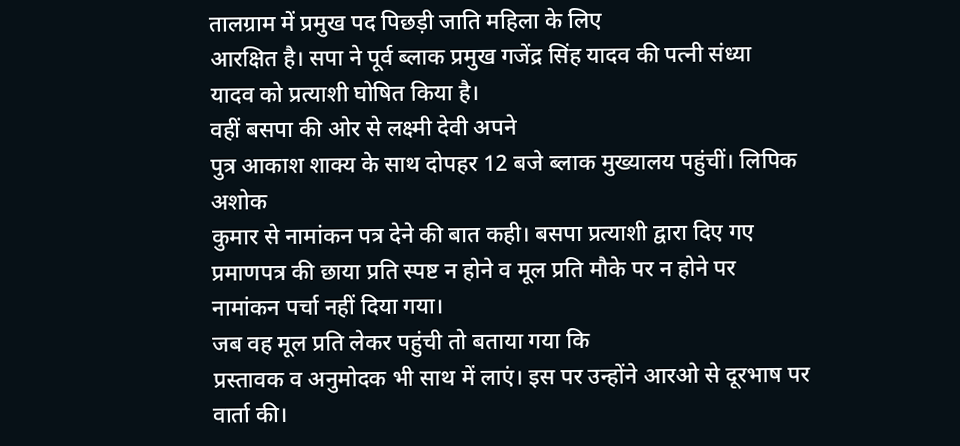तालग्राम में प्रमुख पद पिछड़ी जाति महिला के लिए
आरक्षित है। सपा ने पूर्व ब्लाक प्रमुख गजेंद्र सिंह यादव की पत्नी संध्या
यादव को प्रत्याशी घोषित किया है।
वहीं बसपा की ओर से लक्ष्मी देवी अपने
पुत्र आकाश शाक्य के साथ दोपहर 12 बजे ब्लाक मुख्यालय पहुंचीं। लिपिक अशोक
कुमार से नामांकन पत्र देने की बात कही। बसपा प्रत्याशी द्वारा दिए गए
प्रमाणपत्र की छाया प्रति स्पष्ट न होने व मूल प्रति मौके पर न होने पर
नामांकन पर्चा नहीं दिया गया।
जब वह मूल प्रति लेकर पहुंची तो बताया गया कि
प्रस्तावक व अनुमोदक भी साथ में लाएं। इस पर उन्होंने आरओ से दूरभाष पर
वार्ता की।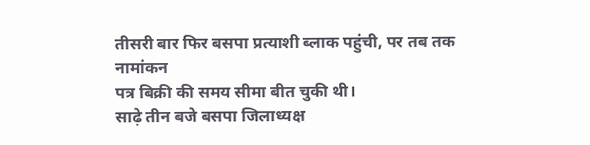तीसरी बार फिर बसपा प्रत्याशी ब्लाक पहुंची, पर तब तक नामांकन
पत्र बिक्री की समय सीमा बीत चुकी थी।
साढ़े तीन बजे बसपा जिलाध्यक्ष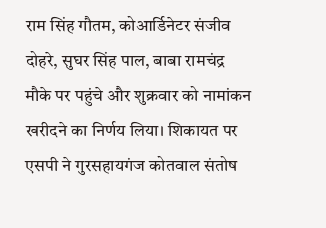राम सिंह गौतम, कोआर्डिनेटर संजीव दोहरे, सुघर सिंह पाल, बाबा रामचंद्र
मौके पर पहुंचे और शुक्रवार को नामांकन खरीदने का निर्णय लिया। शिकायत पर
एसपी ने गुरसहायगंज कोतवाल संतोष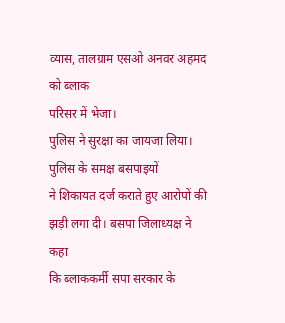व्यास, तालग्राम एसओ अनवर अहमद को ब्लाक
परिसर में भेजा।
पुलिस ने सुरक्षा का जायजा लिया। पुलिस के समक्ष बसपाइयों
ने शिकायत दर्ज कराते हुए आरोपों की झड़ी लगा दी। बसपा जिलाध्यक्ष ने कहा
कि ब्लाककर्मी सपा सरकार के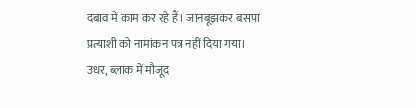दबाव में काम कर रहे हैं। जानबूझकर बसपा
प्रत्याशी को नामांकन पत्र नहीं दिया गया।
उधर, ब्लाक में मौजूद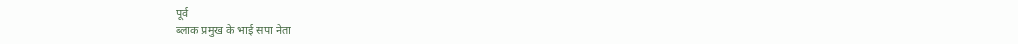पूर्व
ब्लाक प्रमुख के भाई सपा नेता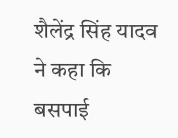शैलेंद्र सिंह यादव ने कहा कि बसपाई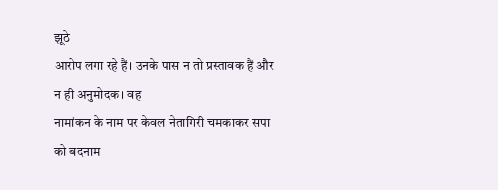झूठे
आरोप लगा रहे हैं। उनके पास न तो प्रस्तावक हैं और न ही अनुमोदक। वह
नामांकन के नाम पर केवल नेतागिरी चमकाकर सपा को बदनाम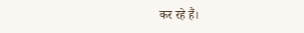कर रहे हैं।